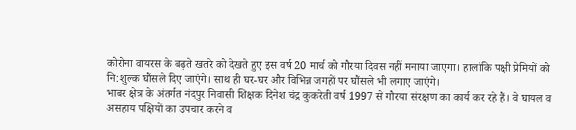कोरोना वायरस के बढ़ते खतरे को देखते हुए इस वर्ष 20 मार्च को गौरया दिवस नहीं मनाया जाएगा। हालांकि पक्षी प्रेमियों को नि:शुल्क घौंसले दिए जाएंगे। साथ ही घर-घर और विभिन्न जगहों पर घौंसले भी लगाए जाएंगे।
भाबर क्षेत्र के अंतर्गत नंदपुर निवासी शिक्षक दिनेश चंद्र कुकरेती वर्ष 1997 से गौरया संरक्षण का कार्य कर रहे हैं। वे घायल व असहाय पक्षियों का उपचार करने व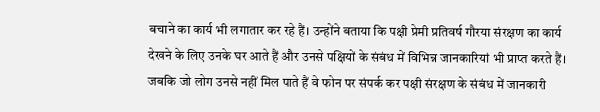बचाने का कार्य भी लगातार कर रहे हैं। उन्होंने बताया कि पक्षी प्रेमी प्रतिवर्ष गौरया संरक्षण का कार्य देखने के लिए उनके घर आते हैं और उनसे पक्षियों के संबंध में विभिन्न जानकारियां भी प्राप्त करते हैं। जबकि जो लोग उनसे नहीं मिल पाते हैं वे फोन पर संपर्क कर पक्षी संरक्षण के संबंध में जानकारी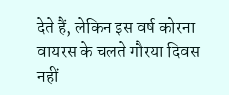देते हैं, लेकिन इस वर्ष कोरना वायरस के चलते गौरया दिवस नहीं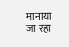मानाया जा रहा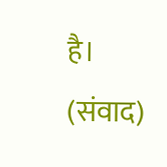है। (संवाद)